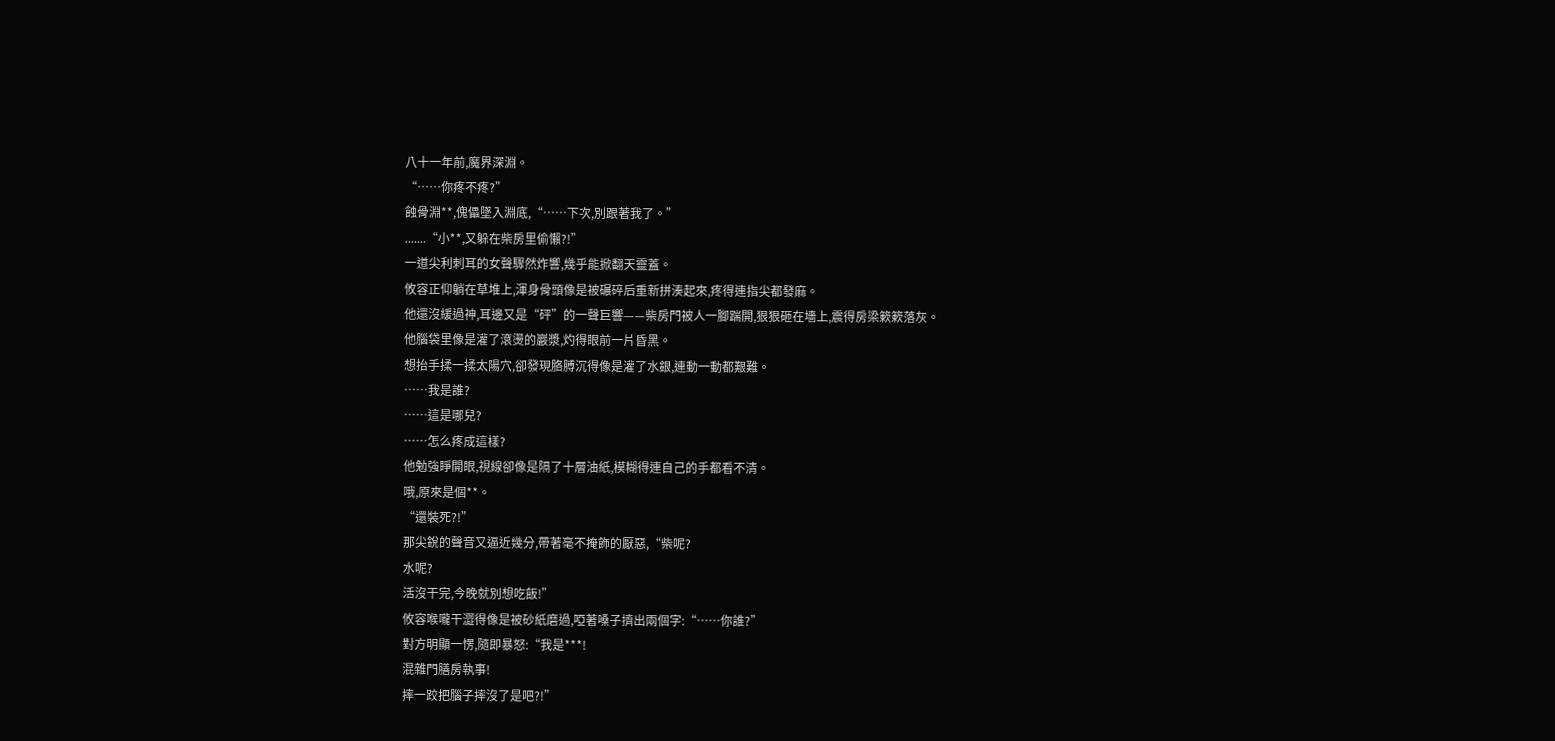八十一年前,魔界深淵。
“……你疼不疼?”
蝕骨淵**,傀儡墜入淵底,“……下次,別跟著我了。”
.......“小**,又躲在柴房里偷懶?!”
一道尖利刺耳的女聲驟然炸響,幾乎能掀翻天靈蓋。
攸容正仰躺在草堆上,渾身骨頭像是被碾碎后重新拼湊起來,疼得連指尖都發麻。
他還沒緩過神,耳邊又是“砰”的一聲巨響——柴房門被人一腳踹開,狠狠砸在墻上,震得房梁簌簌落灰。
他腦袋里像是灌了滾燙的巖漿,灼得眼前一片昏黑。
想抬手揉一揉太陽穴,卻發現胳膊沉得像是灌了水銀,連動一動都艱難。
……我是誰?
……這是哪兒?
……怎么疼成這樣?
他勉強睜開眼,視線卻像是隔了十層油紙,模糊得連自己的手都看不清。
哦,原來是個**。
“還裝死?!”
那尖銳的聲音又逼近幾分,帶著毫不掩飾的厭惡,“柴呢?
水呢?
活沒干完,今晚就別想吃飯!”
攸容喉嚨干澀得像是被砂紙磨過,啞著嗓子擠出兩個字:“……你誰?”
對方明顯一愣,隨即暴怒:“我是***!
混雜門膳房執事!
摔一跤把腦子摔沒了是吧?!”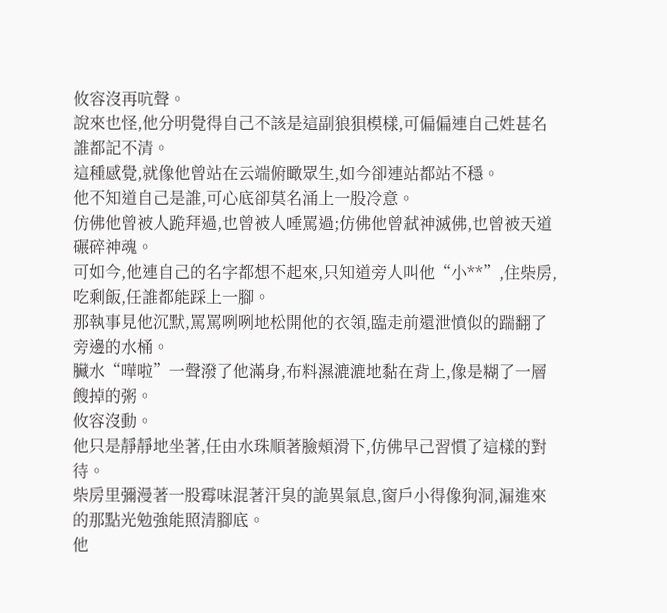攸容沒再吭聲。
說來也怪,他分明覺得自己不該是這副狼狽模樣,可偏偏連自己姓甚名誰都記不清。
這種感覺,就像他曾站在云端俯瞰眾生,如今卻連站都站不穩。
他不知道自己是誰,可心底卻莫名涌上一股冷意。
仿佛他曾被人跪拜過,也曾被人唾罵過;仿佛他曾弒神滅佛,也曾被天道碾碎神魂。
可如今,他連自己的名字都想不起來,只知道旁人叫他“小**”,住柴房,吃剩飯,任誰都能踩上一腳。
那執事見他沉默,罵罵咧咧地松開他的衣領,臨走前還泄憤似的踹翻了旁邊的水桶。
臟水“嘩啦”一聲潑了他滿身,布料濕漉漉地黏在背上,像是糊了一層餿掉的粥。
攸容沒動。
他只是靜靜地坐著,任由水珠順著臉頰滑下,仿佛早己習慣了這樣的對待。
柴房里彌漫著一股霉味混著汗臭的詭異氣息,窗戶小得像狗洞,漏進來的那點光勉強能照清腳底。
他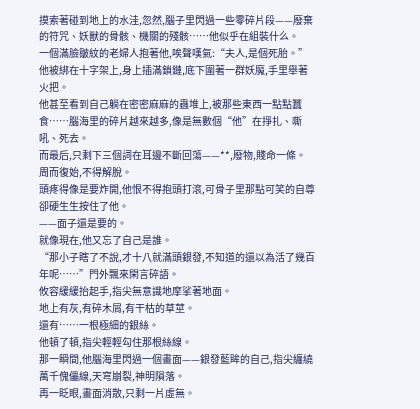摸索著碰到地上的水洼,忽然,腦子里閃過一些零碎片段——廢棄的符咒、妖獸的骨骸、機關的殘骸……他似乎在組裝什么。
一個滿臉皺紋的老婦人抱著他,唉聲嘆氣:“夫人,是個死胎。”
他被綁在十字架上,身上插滿鎖鏈,底下圍著一群妖魔,手里舉著火把。
他甚至看到自己躺在密密麻麻的蟲堆上,被那些東西一點點蠶食……腦海里的碎片越來越多,像是無數個“他”在掙扎、嘶吼、死去。
而最后,只剩下三個詞在耳邊不斷回蕩——**,廢物,賤命一條。
周而復始,不得解脫。
頭疼得像是要炸開,他恨不得抱頭打滾,可骨子里那點可笑的自尊卻硬生生按住了他。
——面子還是要的。
就像現在,他又忘了自己是誰。
“那小子瞎了不說,才十八就滿頭銀發,不知道的還以為活了幾百年呢……”門外飄來閑言碎語。
攸容緩緩抬起手,指尖無意識地摩挲著地面。
地上有灰,有碎木屑,有干枯的草莖。
還有……一根極細的銀絲。
他頓了頓,指尖輕輕勾住那根絲線。
那一瞬間,他腦海里閃過一個畫面——銀發藍眸的自己,指尖纏繞萬千傀儡線,天穹崩裂,神明隕落。
再一眨眼,畫面消散,只剩一片虛無。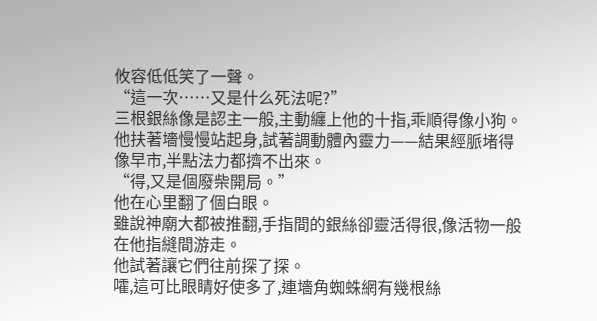攸容低低笑了一聲。
“這一次……又是什么死法呢?”
三根銀絲像是認主一般,主動纏上他的十指,乖順得像小狗。
他扶著墻慢慢站起身,試著調動體內靈力——結果經脈堵得像早市,半點法力都擠不出來。
“得,又是個廢柴開局。”
他在心里翻了個白眼。
雖說神廟大都被推翻,手指間的銀絲卻靈活得很,像活物一般在他指縫間游走。
他試著讓它們往前探了探。
嚯,這可比眼睛好使多了,連墻角蜘蛛網有幾根絲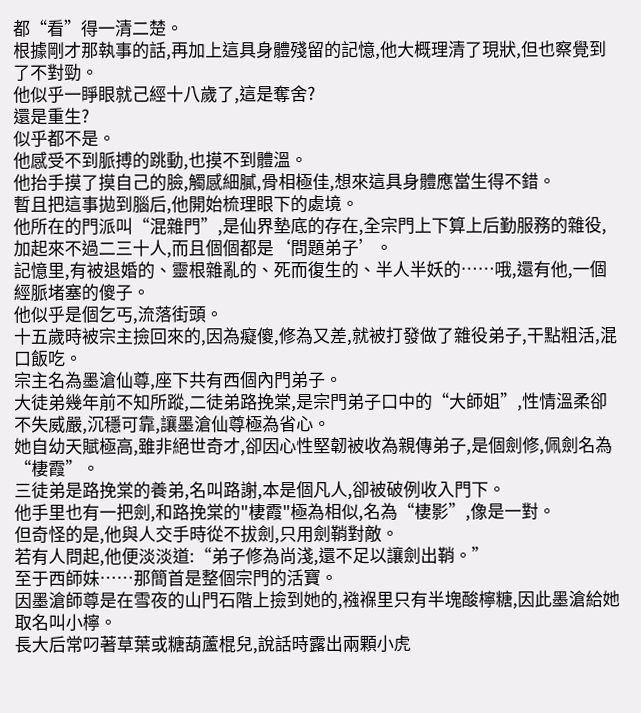都“看”得一清二楚。
根據剛才那執事的話,再加上這具身體殘留的記憶,他大概理清了現狀,但也察覺到了不對勁。
他似乎一睜眼就己經十八歲了,這是奪舍?
還是重生?
似乎都不是。
他感受不到脈搏的跳動,也摸不到體溫。
他抬手摸了摸自己的臉,觸感細膩,骨相極佳,想來這具身體應當生得不錯。
暫且把這事拋到腦后,他開始梳理眼下的處境。
他所在的門派叫“混雜門”,是仙界墊底的存在,全宗門上下算上后勤服務的雜役,加起來不過二三十人,而且個個都是‘問題弟子’。
記憶里,有被退婚的、靈根雜亂的、死而復生的、半人半妖的……哦,還有他,一個經脈堵塞的傻子。
他似乎是個乞丐,流落街頭。
十五歲時被宗主撿回來的,因為癡傻,修為又差,就被打發做了雜役弟子,干點粗活,混口飯吃。
宗主名為墨滄仙尊,座下共有西個內門弟子。
大徒弟幾年前不知所蹤,二徒弟路挽棠,是宗門弟子口中的“大師姐”,性情溫柔卻不失威嚴,沉穩可靠,讓墨滄仙尊極為省心。
她自幼天賦極高,雖非絕世奇才,卻因心性堅韌被收為親傳弟子,是個劍修,佩劍名為“棲霞”。
三徒弟是路挽棠的養弟,名叫路謝,本是個凡人,卻被破例收入門下。
他手里也有一把劍,和路挽棠的"棲霞"極為相似,名為“棲影”,像是一對。
但奇怪的是,他與人交手時從不拔劍,只用劍鞘對敵。
若有人問起,他便淡淡道:“弟子修為尚淺,還不足以讓劍出鞘。”
至于西師妹……那簡首是整個宗門的活寶。
因墨滄師尊是在雪夜的山門石階上撿到她的,襁褓里只有半塊酸檸糖,因此墨滄給她取名叫小檸。
長大后常叼著草葉或糖葫蘆棍兒,說話時露出兩顆小虎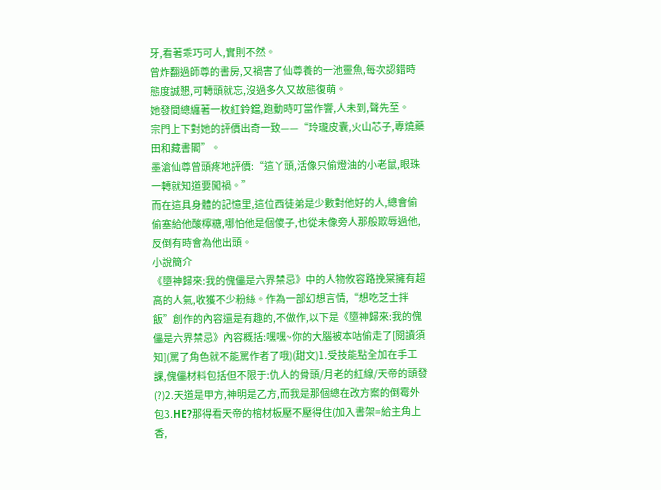牙,看著乖巧可人,實則不然。
曾炸翻過師尊的書房,又禍害了仙尊養的一池靈魚,每次認錯時態度誠懇,可轉頭就忘,沒過多久又故態復萌。
她發間總纏著一枚紅鈴鐺,跑動時叮當作響,人未到,聲先至。
宗門上下對她的評價出奇一致——“玲瓏皮囊,火山芯子,專燒藥田和藏書閣”。
墨滄仙尊曾頭疼地評價:“這丫頭,活像只偷燈油的小老鼠,眼珠一轉就知道要闖禍。”
而在這具身體的記憶里,這位西徒弟是少數對他好的人,總會偷偷塞給他酸檸糖,哪怕他是個傻子,也從未像旁人那般欺辱過他,反倒有時會為他出頭。
小說簡介
《墮神歸來:我的傀儡是六界禁忌》中的人物攸容路挽棠擁有超高的人氣,收獲不少粉絲。作為一部幻想言情,“想吃芝士拌飯”創作的內容還是有趣的,不做作,以下是《墮神歸來:我的傀儡是六界禁忌》內容概括:嘿嘿~你的大腦被本咕偷走了[閱讀須知](罵了角色就不能罵作者了哦)(甜文)1.受技能點全加在手工課,傀儡材料包括但不限于:仇人的骨頭/月老的紅線/天帝的頭發(?)2.天道是甲方,神明是乙方,而我是那個總在改方案的倒霉外包3.HE?那得看天帝的棺材板壓不壓得住(加入書架=給主角上香,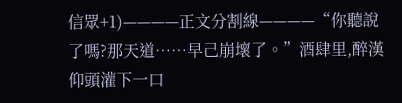信眾+1)————正文分割線————“你聽說了嗎?那天道……早己崩壞了。”酒肆里,醉漢仰頭灌下一口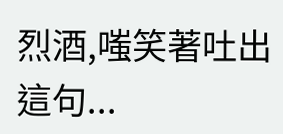烈酒,嗤笑著吐出這句...